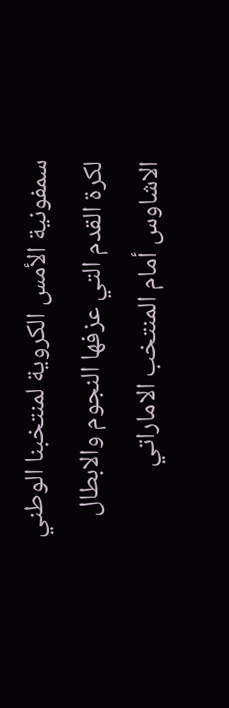سمفونية الأمس الكروية لمنتخبنا الوطني لكرة القدم التي عزفها النجوم والابطال الاشاوس أمام المنتخب الاماراتي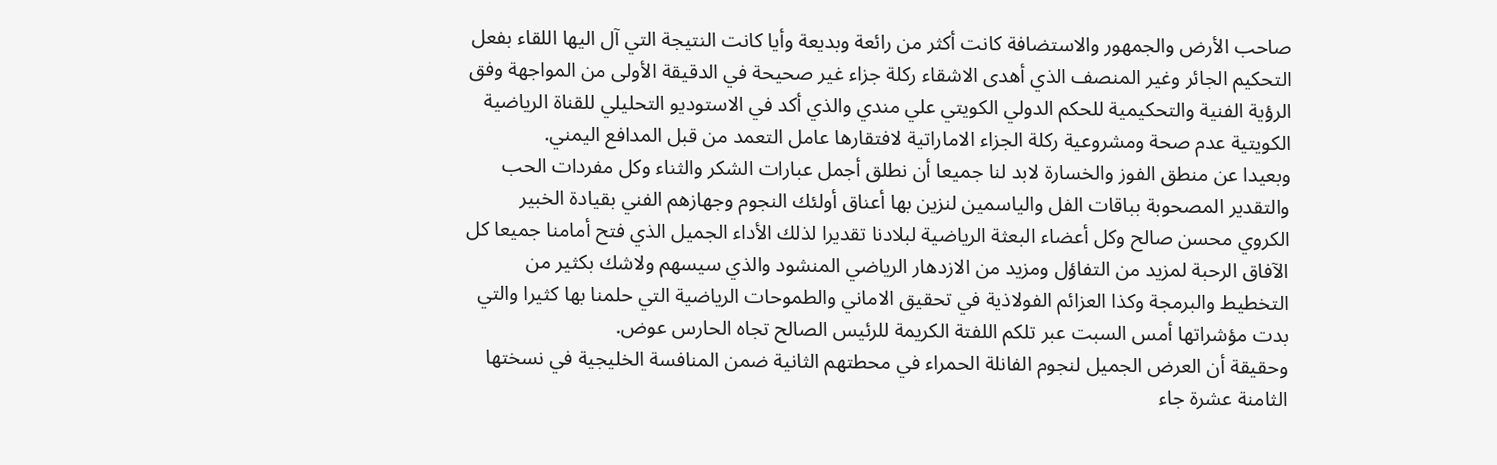صاحب الأرض والجمهور والاستضافة كانت أكثر من رائعة وبديعة وأيا كانت النتيجة التي آل اليها اللقاء بفعل التحكيم الجائر وغير المنصف الذي أهدى الاشقاء ركلة جزاء غير صحيحة في الدقيقة الأولى من المواجهة وفق الرؤية الفنية والتحكيمية للحكم الدولي الكويتي علي مندي والذي أكد في الاستوديو التحليلي للقناة الرياضية الكويتية عدم صحة ومشروعية ركلة الجزاء الاماراتية لافتقارها عامل التعمد من قبل المدافع اليمني.
وبعيدا عن منطق الفوز والخسارة لابد لنا جميعا أن نطلق أجمل عبارات الشكر والثناء وكل مفردات الحب والتقدير المصحوبة بباقات الفل والياسمين لنزين بها أعناق أولئك النجوم وجهازهم الفني بقيادة الخبير الكروي محسن صالح وكل أعضاء البعثة الرياضية لبلادنا تقديرا لذلك الأداء الجميل الذي فتح أمامنا جميعا كل الآفاق الرحبة لمزيد من التفاؤل ومزيد من الازدهار الرياضي المنشود والذي سيسهم ولاشك بكثير من التخطيط والبرمجة وكذا العزائم الفولاذية في تحقيق الاماني والطموحات الرياضية التي حلمنا بها كثيرا والتي بدت مؤشراتها أمس السبت عبر تلكم اللفتة الكريمة للرئيس الصالح تجاه الحارس عوض.
وحقيقة أن العرض الجميل لنجوم الفانلة الحمراء في محطتهم الثانية ضمن المنافسة الخليجية في نسختها الثامنة عشرة جاء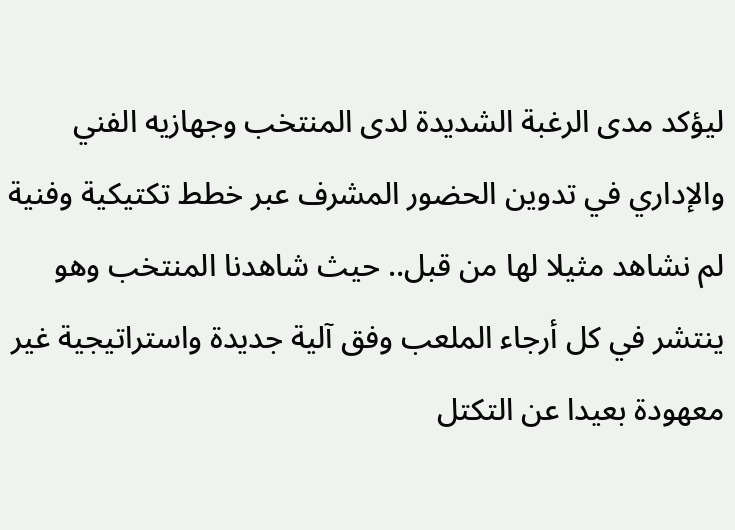ليؤكد مدى الرغبة الشديدة لدى المنتخب وجهازيه الفني والإداري في تدوين الحضور المشرف عبر خطط تكتيكية وفنية لم نشاهد مثيلا لها من قبل.. حيث شاهدنا المنتخب وهو ينتشر في كل أرجاء الملعب وفق آلية جديدة واستراتيجية غير معهودة بعيدا عن التكتل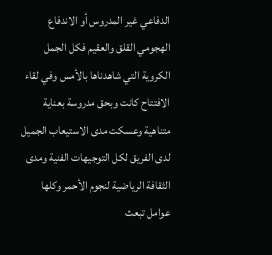الدفاعي غير المدروس أو الاندفاع الهجومي القلق والعقيم فكل الجمل الكروية التي شاهدناها بالأمس وفي لقاء الافتتاح كانت وبحق مدروسة بعناية متناهية وعسكت مدى الاستيعاب الجميل لدى الفريق لكل التوجيهات الفنية ومدى الثقافة الرياضية لنجوم الأحمر وكلها عوامل تبعث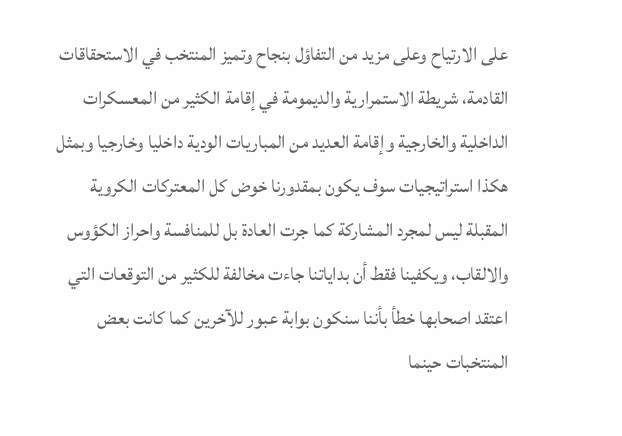على الارتياح وعلى مزيد من التفاؤل بنجاح وتميز المنتخب في الاستحقاقات القادمة، شريطة الاستمرارية والديمومة في إقامة الكثير من المعسكرات الداخلية والخارجية وإقامة العديد من المباريات الودية داخليا وخارجيا وبمثل هكذا استراتيجيات سوف يكون بمقدورنا خوض كل المعتركات الكروية المقبلة ليس لمجرد المشاركة كما جرت العادة بل للمنافسة واحراز الكؤوس والالقاب، ويكفينا فقط أن بداياتنا جاءت مخالفة للكثير من التوقعات التي اعتقد اصحابها خطأ بأننا سنكون بوابة عبور للآخرين كما كانت بعض المنتخبات حينما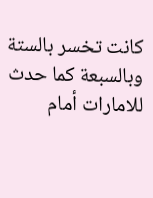كانت تخسر بالستة وبالسبعة كما حدث للامارات أمام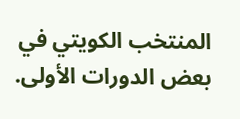المنتخب الكويتي في بعض الدورات الأولى.